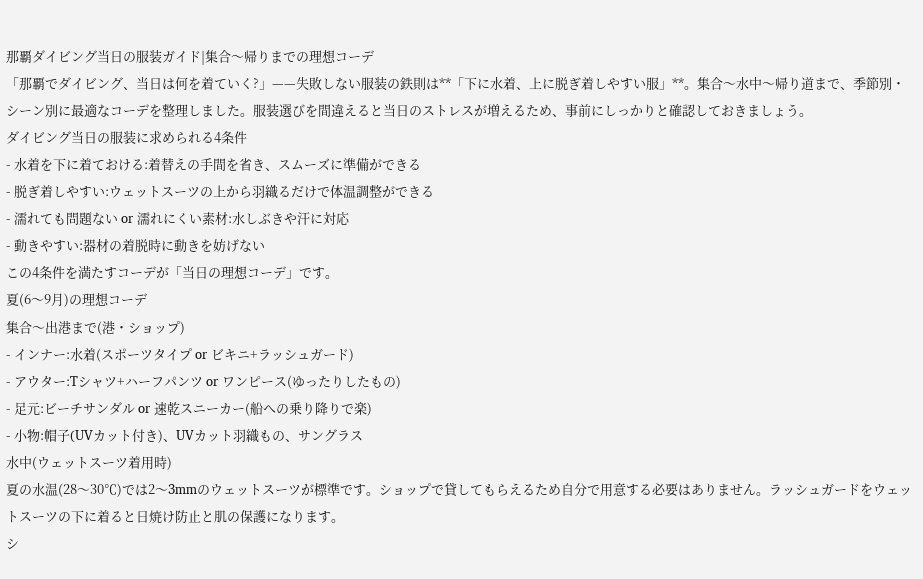那覇ダイビング当日の服装ガイド|集合〜帰りまでの理想コーデ
「那覇でダイビング、当日は何を着ていく?」——失敗しない服装の鉄則は**「下に水着、上に脱ぎ着しやすい服」**。集合〜水中〜帰り道まで、季節別・シーン別に最適なコーデを整理しました。服装選びを間違えると当日のストレスが増えるため、事前にしっかりと確認しておきましょう。
ダイビング当日の服装に求められる4条件
- 水着を下に着ておける:着替えの手間を省き、スムーズに準備ができる
- 脱ぎ着しやすい:ウェットスーツの上から羽織るだけで体温調整ができる
- 濡れても問題ない or 濡れにくい素材:水しぶきや汗に対応
- 動きやすい:器材の着脱時に動きを妨げない
この4条件を満たすコーデが「当日の理想コーデ」です。
夏(6〜9月)の理想コーデ
集合〜出港まで(港・ショップ)
- インナー:水着(スポーツタイプ or ビキニ+ラッシュガード)
- アウター:Tシャツ+ハーフパンツ or ワンピース(ゆったりしたもの)
- 足元:ビーチサンダル or 速乾スニーカー(船への乗り降りで楽)
- 小物:帽子(UVカット付き)、UVカット羽織もの、サングラス
水中(ウェットスーツ着用時)
夏の水温(28〜30℃)では2〜3mmのウェットスーツが標準です。ショップで貸してもらえるため自分で用意する必要はありません。ラッシュガードをウェットスーツの下に着ると日焼け防止と肌の保護になります。
シ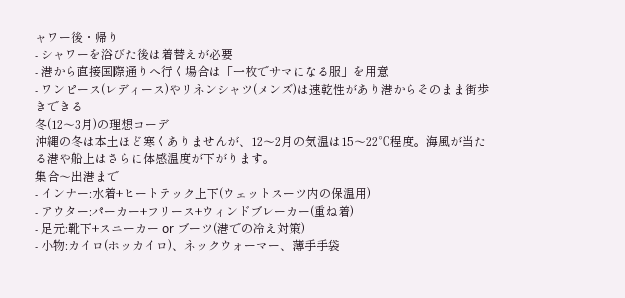ャワー後・帰り
- シャワーを浴びた後は着替えが必要
- 港から直接国際通りへ行く場合は「一枚でサマになる服」を用意
- ワンピース(レディース)やリネンシャツ(メンズ)は速乾性があり港からそのまま街歩きできる
冬(12〜3月)の理想コーデ
沖縄の冬は本土ほど寒くありませんが、12〜2月の気温は15〜22℃程度。海風が当たる港や船上はさらに体感温度が下がります。
集合〜出港まで
- インナー:水着+ヒートテック上下(ウェットスーツ内の保温用)
- アウター:パーカー+フリース+ウィンドブレーカー(重ね着)
- 足元:靴下+スニーカー or ブーツ(港での冷え対策)
- 小物:カイロ(ホッカイロ)、ネックウォーマー、薄手手袋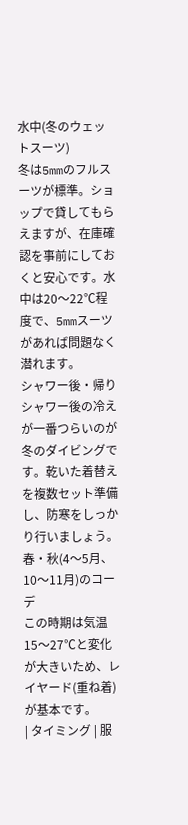水中(冬のウェットスーツ)
冬は5mmのフルスーツが標準。ショップで貸してもらえますが、在庫確認を事前にしておくと安心です。水中は20〜22℃程度で、5mmスーツがあれば問題なく潜れます。
シャワー後・帰り
シャワー後の冷えが一番つらいのが冬のダイビングです。乾いた着替えを複数セット準備し、防寒をしっかり行いましょう。
春・秋(4〜5月、10〜11月)のコーデ
この時期は気温15〜27℃と変化が大きいため、レイヤード(重ね着)が基本です。
| タイミング | 服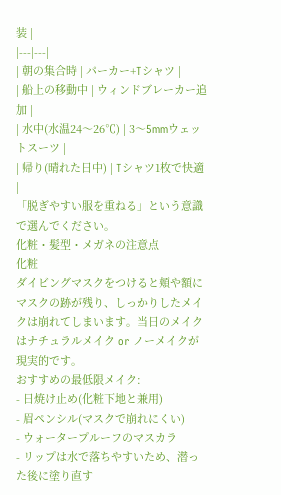装 |
|---|---|
| 朝の集合時 | パーカー+Tシャツ |
| 船上の移動中 | ウィンドブレーカー追加 |
| 水中(水温24〜26℃) | 3〜5mmウェットスーツ |
| 帰り(晴れた日中) | Tシャツ1枚で快適 |
「脱ぎやすい服を重ねる」という意識で選んでください。
化粧・髪型・メガネの注意点
化粧
ダイビングマスクをつけると頬や額にマスクの跡が残り、しっかりしたメイクは崩れてしまいます。当日のメイクはナチュラルメイク or ノーメイクが現実的です。
おすすめの最低限メイク:
- 日焼け止め(化粧下地と兼用)
- 眉ペンシル(マスクで崩れにくい)
- ウォータープルーフのマスカラ
- リップは水で落ちやすいため、潜った後に塗り直す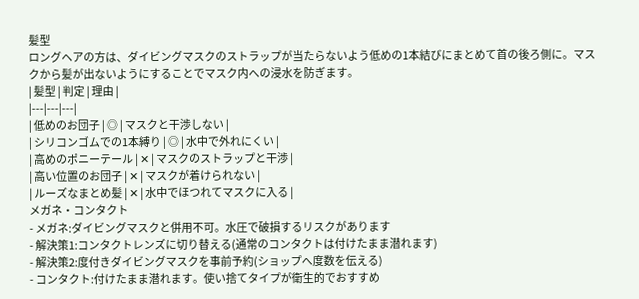髪型
ロングヘアの方は、ダイビングマスクのストラップが当たらないよう低めの1本結びにまとめて首の後ろ側に。マスクから髪が出ないようにすることでマスク内への浸水を防ぎます。
| 髪型 | 判定 | 理由 |
|---|---|---|
| 低めのお団子 | ◎ | マスクと干渉しない |
| シリコンゴムでの1本縛り | ◎ | 水中で外れにくい |
| 高めのポニーテール | ✕ | マスクのストラップと干渉 |
| 高い位置のお団子 | ✕ | マスクが着けられない |
| ルーズなまとめ髪 | ✕ | 水中でほつれてマスクに入る |
メガネ・コンタクト
- メガネ:ダイビングマスクと併用不可。水圧で破損するリスクがあります
- 解決策1:コンタクトレンズに切り替える(通常のコンタクトは付けたまま潜れます)
- 解決策2:度付きダイビングマスクを事前予約(ショップへ度数を伝える)
- コンタクト:付けたまま潜れます。使い捨てタイプが衛生的でおすすめ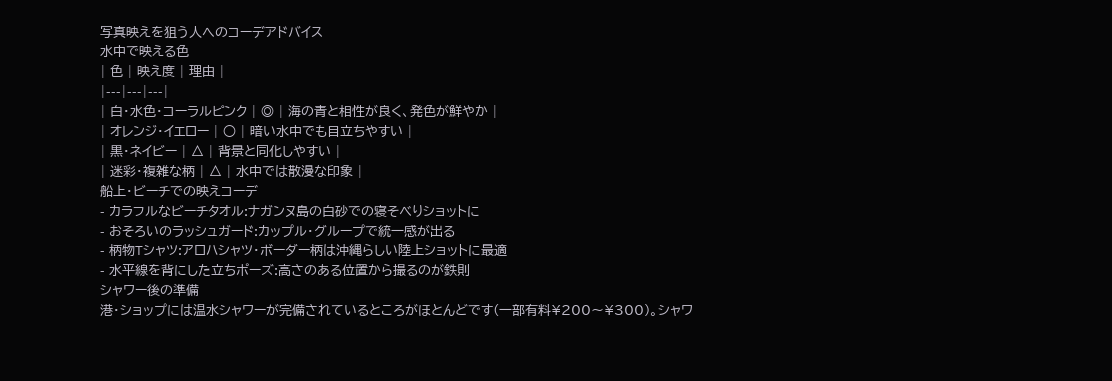写真映えを狙う人へのコーデアドバイス
水中で映える色
| 色 | 映え度 | 理由 |
|---|---|---|
| 白・水色・コーラルピンク | ◎ | 海の青と相性が良く、発色が鮮やか |
| オレンジ・イエロー | ○ | 暗い水中でも目立ちやすい |
| 黒・ネイビー | △ | 背景と同化しやすい |
| 迷彩・複雑な柄 | △ | 水中では散漫な印象 |
船上・ビーチでの映えコーデ
- カラフルなビーチタオル:ナガンヌ島の白砂での寝そべりショットに
- おそろいのラッシュガード:カップル・グループで統一感が出る
- 柄物Tシャツ:アロハシャツ・ボーダー柄は沖縄らしい陸上ショットに最適
- 水平線を背にした立ちポーズ:高さのある位置から撮るのが鉄則
シャワー後の準備
港・ショップには温水シャワーが完備されているところがほとんどです(一部有料¥200〜¥300)。シャワ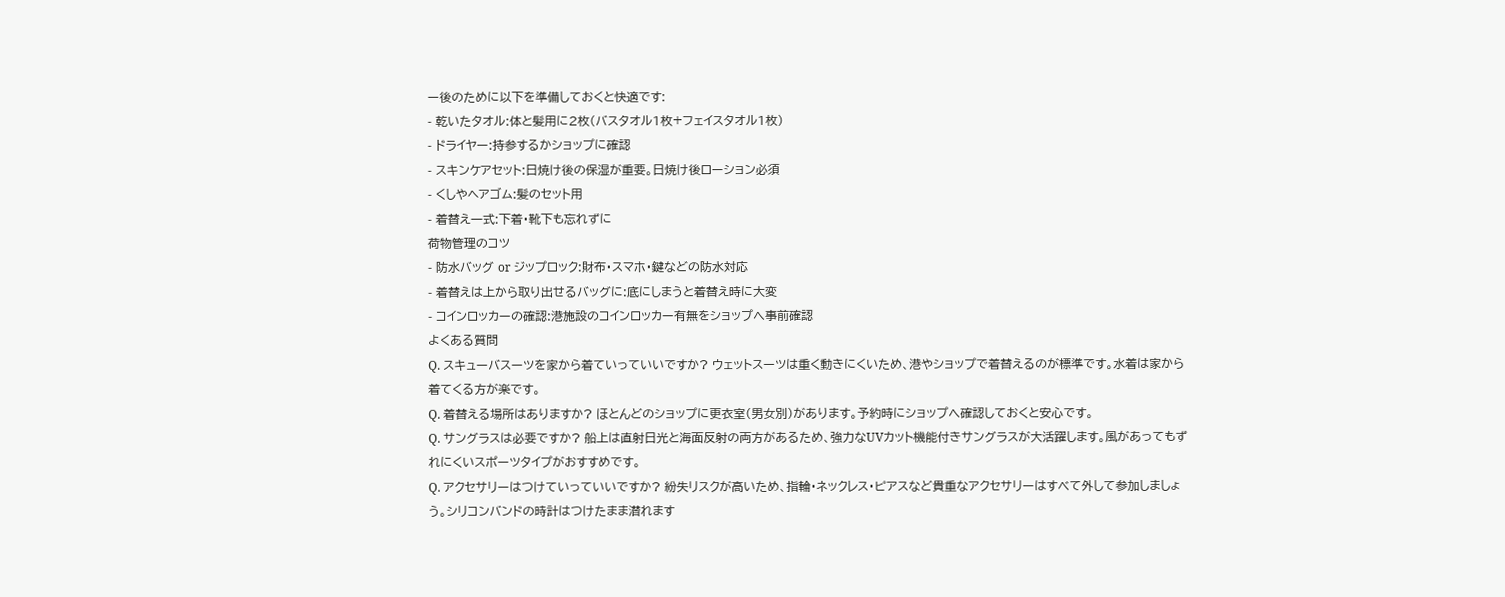ー後のために以下を準備しておくと快適です:
- 乾いたタオル:体と髪用に2枚(バスタオル1枚+フェイスタオル1枚)
- ドライヤー:持参するかショップに確認
- スキンケアセット:日焼け後の保湿が重要。日焼け後ローション必須
- くしやヘアゴム:髪のセット用
- 着替え一式:下着・靴下も忘れずに
荷物管理のコツ
- 防水バッグ or ジップロック:財布・スマホ・鍵などの防水対応
- 着替えは上から取り出せるバッグに:底にしまうと着替え時に大変
- コインロッカーの確認:港施設のコインロッカー有無をショップへ事前確認
よくある質問
Q. スキューバスーツを家から着ていっていいですか? ウェットスーツは重く動きにくいため、港やショップで着替えるのが標準です。水着は家から着てくる方が楽です。
Q. 着替える場所はありますか? ほとんどのショップに更衣室(男女別)があります。予約時にショップへ確認しておくと安心です。
Q. サングラスは必要ですか? 船上は直射日光と海面反射の両方があるため、強力なUVカット機能付きサングラスが大活躍します。風があってもずれにくいスポーツタイプがおすすめです。
Q. アクセサリーはつけていっていいですか? 紛失リスクが高いため、指輪・ネックレス・ピアスなど貴重なアクセサリーはすべて外して参加しましょう。シリコンバンドの時計はつけたまま潜れます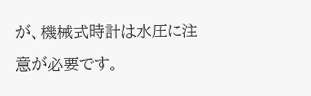が、機械式時計は水圧に注意が必要です。